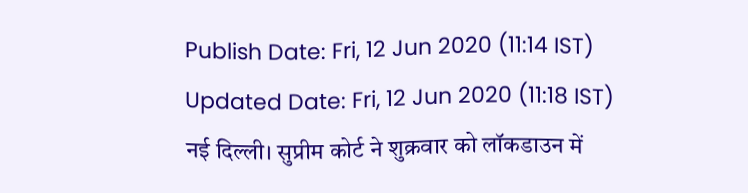Publish Date: Fri, 12 Jun 2020 (11:14 IST)
Updated Date: Fri, 12 Jun 2020 (11:18 IST)
नई दिल्ली। सुप्रीम कोर्ट ने शुक्रवार को लॉकडाउन में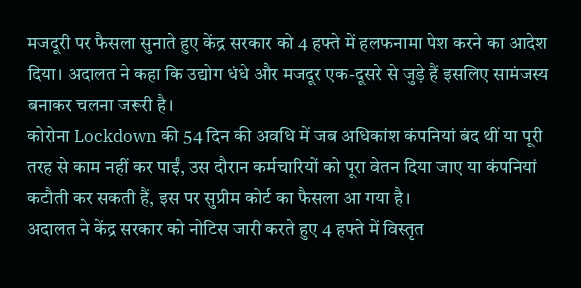मजदूरी पर फैसला सुनाते हुए केंद्र सरकार को 4 हफ्ते में हलफनामा पेश करने का आदेश दिया। अदालत ने कहा कि उद्योग धंधे और मजदूर एक-दूसरे से जुड़े हैं इसलिए सामंजस्य बनाकर चलना जरूरी है।
कोरोना Lockdown की 54 दिन की अवधि में जब अधिकांश कंपनियां बंद थीं या पूरी तरह से काम नहीं कर पाईं, उस दौरान कर्मचारियों को पूरा वेतन दिया जाए या कंपनियां कटौती कर सकती हैं, इस पर सुप्रीम कोर्ट का फैसला आ गया है।
अदालत ने केंद्र सरकार को नोटिस जारी करते हुए 4 हफ्ते में विस्तृत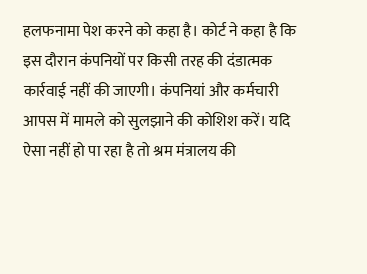हलफनामा पेश करने को कहा है। कोर्ट ने कहा है कि इस दौरान कंपनियों पर किसी तरह की दंडात्मक कार्रवाई नहीं की जाएगी। कंपनियां और कर्मचारी आपस में मामले को सुलझाने की कोशिश करें। यदि ऐसा नहीं हो पा रहा है तो श्रम मंत्रालय की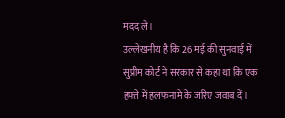मदद ले।
उल्लेखनीय है कि 26 मई की सुनवाई में सुप्रीम कोर्ट ने सरकार से कहा था कि एक हफ्ते में हलफनामे के जरिए जवाब दें।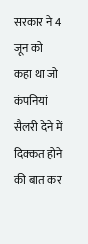सरकार ने 4 जून को कहा था जो कंपनियां सैलरी देने में दिक्कत होने की बात कर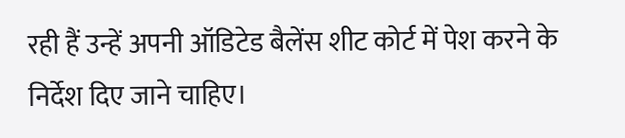रही हैं उन्हें अपनी ऑडिटेड बैलेंस शीट कोर्ट में पेश करने के निर्देश दिए जाने चाहिए।